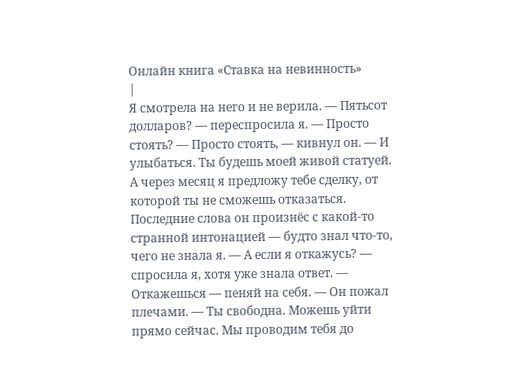Онлайн книга «Ставка на невинность»
|
Я смотрела на него и не верила. — Пятьсот долларов? — переспросила я. — Просто стоять? — Просто стоять, — кивнул он. — И улыбаться. Ты будешь моей живой статуей. А через месяц я предложу тебе сделку, от которой ты не сможешь отказаться. Последние слова он произнёс с какой-то странной интонацией — будто знал что-то, чего не знала я. — А если я откажусь? — спросила я, хотя уже знала ответ. — Откажешься — пеняй на себя. — Он пожал плечами. — Ты свободна. Можешь уйти прямо сейчас. Мы проводим тебя до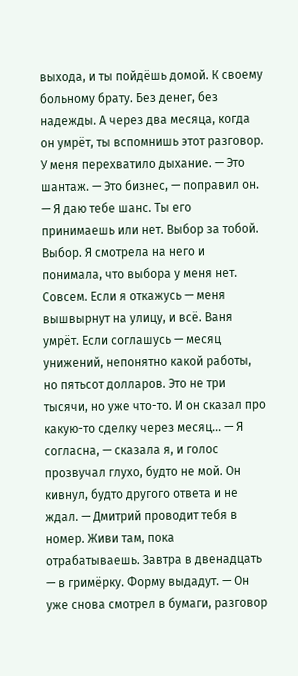выхода, и ты пойдёшь домой. К своему больному брату. Без денег, без надежды. А через два месяца, когда он умрёт, ты вспомнишь этот разговор. У меня перехватило дыхание. — Это шантаж. — Это бизнес, — поправил он. — Я даю тебе шанс. Ты его принимаешь или нет. Выбор за тобой. Выбор. Я смотрела на него и понимала, что выбора у меня нет. Совсем. Если я откажусь — меня вышвырнут на улицу, и всё. Ваня умрёт. Если соглашусь — месяц унижений, непонятно какой работы, но пятьсот долларов. Это не три тысячи, но уже что-то. И он сказал про какую-то сделку через месяц... — Я согласна, — сказала я, и голос прозвучал глухо, будто не мой. Он кивнул, будто другого ответа и не ждал. — Дмитрий проводит тебя в номер. Живи там, пока отрабатываешь. Завтра в двенадцать — в гримёрку. Форму выдадут. — Он уже снова смотрел в бумаги, разговор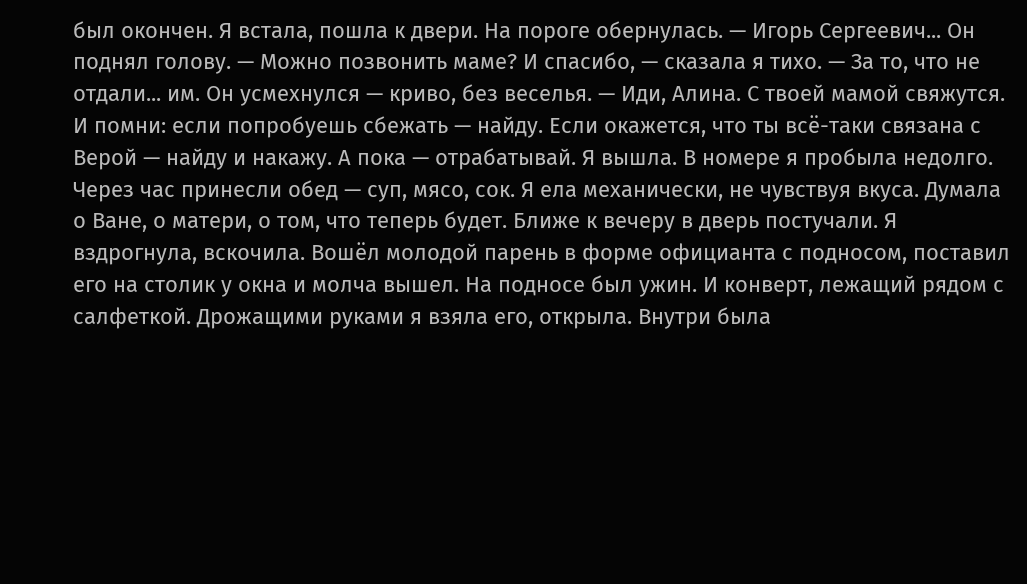был окончен. Я встала, пошла к двери. На пороге обернулась. — Игорь Сергеевич... Он поднял голову. — Можно позвонить маме? И спасибо, — сказала я тихо. — За то, что не отдали... им. Он усмехнулся — криво, без веселья. — Иди, Алина. С твоей мамой свяжутся. И помни: если попробуешь сбежать — найду. Если окажется, что ты всё-таки связана с Верой — найду и накажу. А пока — отрабатывай. Я вышла. В номере я пробыла недолго. Через час принесли обед — суп, мясо, сок. Я ела механически, не чувствуя вкуса. Думала о Ване, о матери, о том, что теперь будет. Ближе к вечеру в дверь постучали. Я вздрогнула, вскочила. Вошёл молодой парень в форме официанта с подносом, поставил его на столик у окна и молча вышел. На подносе был ужин. И конверт, лежащий рядом с салфеткой. Дрожащими руками я взяла его, открыла. Внутри была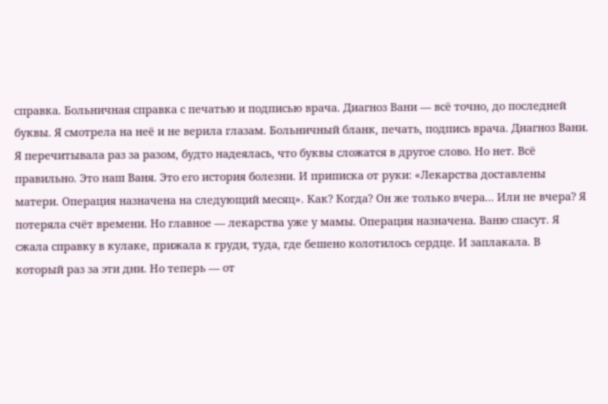справка. Больничная справка с печатью и подписью врача. Диагноз Вани — всё точно, до последней буквы. Я смотрела на неё и не верила глазам. Больничный бланк, печать, подпись врача. Диагноз Вани. Я перечитывала раз за разом, будто надеялась, что буквы сложатся в другое слово. Но нет. Всё правильно. Это наш Ваня. Это его история болезни. И приписка от руки: «Лекарства доставлены матери. Операция назначена на следующий месяц». Как? Когда? Он же только вчера... Или не вчера? Я потеряла счёт времени. Но главное — лекарства уже у мамы. Операция назначена. Ваню спасут. Я сжала справку в кулаке, прижала к груди, туда, где бешено колотилось сердце. И заплакала. В который раз за эти дни. Но теперь — от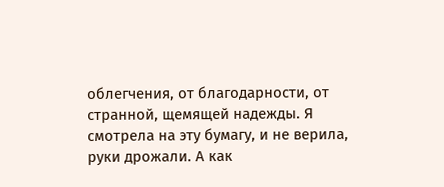облегчения, от благодарности, от странной, щемящей надежды. Я смотрела на эту бумагу, и не верила, руки дрожали. А как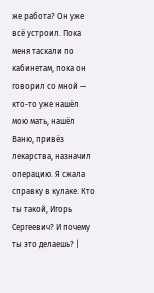же работа? Он уже всё устроил. Пока меня таскали по кабинетам, пока он говорил со мной — кто-то уже нашёл мою мать, нашёл Ваню, привёз лекарства, назначил операцию. Я сжала справку в кулаке. Кто ты такой, Игорь Сергеевич? И почему ты это делаешь? |